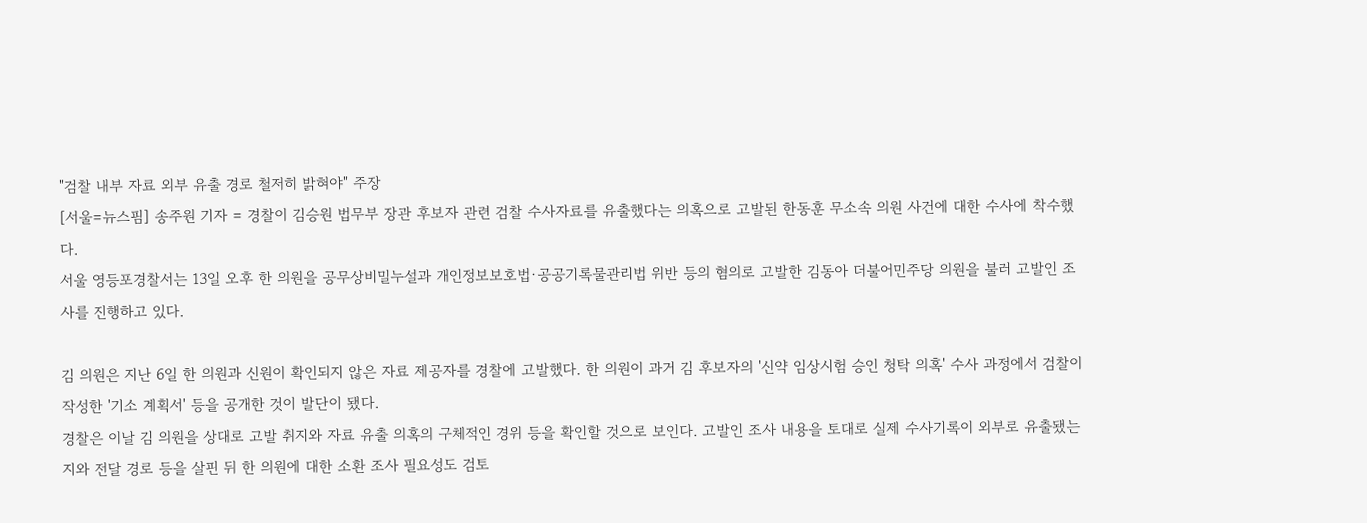"검찰 내부 자료 외부 유출 경로 철저히 밝혀야" 주장
[서울=뉴스핌] 송주원 기자 = 경찰이 김승원 법무부 장관 후보자 관련 검찰 수사자료를 유출했다는 의혹으로 고발된 한동훈 무소속 의원 사건에 대한 수사에 착수했다.
서울 영등포경찰서는 13일 오후 한 의원을 공무상비밀누설과 개인정보보호법·공공기록물관리법 위반 등의 혐의로 고발한 김동아 더불어민주당 의원을 불러 고발인 조사를 진행하고 있다.

김 의원은 지난 6일 한 의원과 신원이 확인되지 않은 자료 제공자를 경찰에 고발했다. 한 의원이 과거 김 후보자의 '신약 임상시험 승인 청탁 의혹' 수사 과정에서 검찰이 작성한 '기소 계획서' 등을 공개한 것이 발단이 됐다.
경찰은 이날 김 의원을 상대로 고발 취지와 자료 유출 의혹의 구체적인 경위 등을 확인할 것으로 보인다. 고발인 조사 내용을 토대로 실제 수사기록이 외부로 유출됐는지와 전달 경로 등을 살핀 뒤 한 의원에 대한 소환 조사 필요성도 검토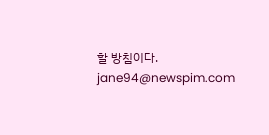할 방침이다.
jane94@newspim.com